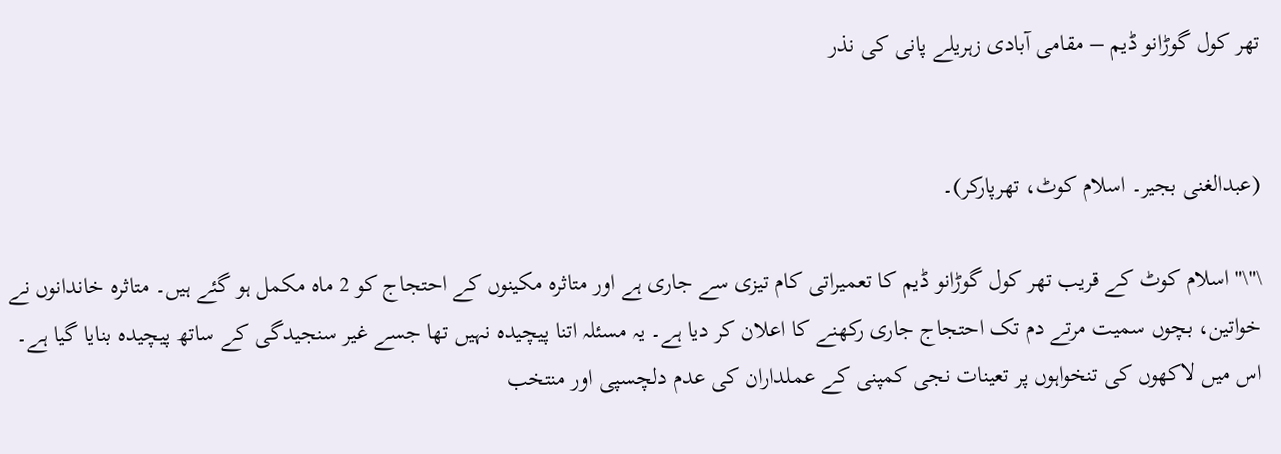تھر کول گوڑانو ڈیم – مقامی آبادی زہریلے پانی کی نذر


(عبدالغنی بجیر۔ اسلام کوٹ، تھرپارکر)۔

\"\"اسلام کوٹ کے قریب تھر کول گوڑانو ڈیم کا تعمیراتی کام تیزی سے جاری ہے اور متاثرہ مکینوں کے احتجاج کو 2 ماہ مکمل ہو گئے ہیں۔ متاثرہ خاندانوں نے خواتین، بچوں سمیت مرتے دم تک احتجاج جاری رکھنے کا اعلان کر دیا ہے۔ یہ مسئلہ اتنا پیچیدہ نہیں تھا جسے غیر سنجیدگی کے ساتھ پیچیدہ بنایا گیا ہے۔ اس میں لاکھوں کی تنخواہوں پر تعینات نجی کمپنی کے عملداران کی عدم دلچسپی اور منتخب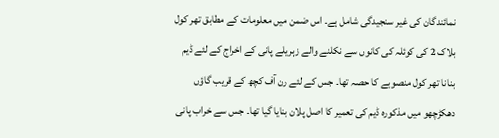نمائندگان کی غیر سنجیدگی شامل ہے۔ اس ضمن میں معلومات کے مطابق تھر کول بلاک 2 کی کوئلہ کی کانوں سے نکلنے والے زہریلے پانی کے اخراج کے لئے ڈیم بنانا تھر کول منصوبے کا حصہ تھا۔ جس کے لئے رن آف کچھ کے قریب گاؤں دھکڑچھو میں مذکورہ ڈیم کی تعمیر کا اصل پلان بنایا گیا تھا۔ جس سے خراب پانی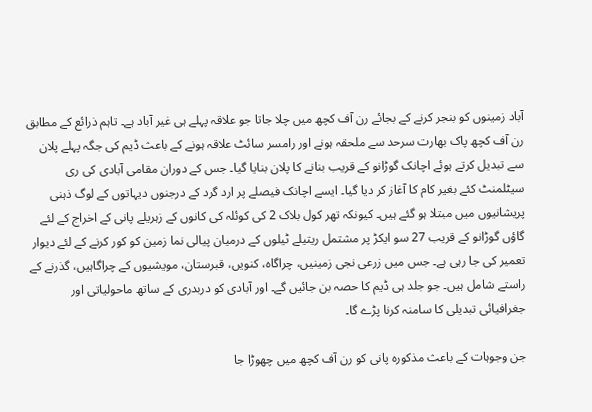آباد زمینوں کو بنجر کرنے کے بجائے رن آف کچھ میں چلا جاتا جو علاقہ پہلے ہی غیر آباد ہے۔ تاہم ذرائع کے مطابق رن آف کچھ پاک بھارت سرحد سے ملحقہ ہونے اور رامسر سائٹ علاقہ ہونے کے باعث ڈیم کی جگہ پہلے پلان سے تبدیل کرتے ہوئے اچانک گوڑانو کے قریب بنانے کا پلان بنایا گیا۔ جس کے دوران مقامی آبادی کی ری سیٹلمنٹ کئے بغیر کام کا آغاز کر دیا گیا۔ ایسے اچانک فیصلے پر ارد گرد کے درجنوں دیہاتوں کے لوگ ذہنی پریشانیوں میں مبتلا ہو گئے ہیں۔ کیونکہ تھر کول بلاک 2 کی کوئلہ کی کانوں کے زہریلے پانی کے اخراج کے لئے گاؤں گوڑانو کے قریب 27 سو ایکڑ پر مشتمل ریتیلے ٹیلوں کے درمیان پیالی نما زمین کو کور کرنے کے لئے دیوار تعمیر کی جا رہی ہے۔ جس میں زرعی نجی زمینیں، چراگاہ، کنویں، قبرستان، مویشیوں کے چراگاہیں، گذرنے کے راستے شامل ہیں۔ جو جلد ہی ڈیم کا حصہ بن جائیں گے۔ اور آبادی کو دربدری کے ساتھ ماحولیاتی اور جغرافیائی تبدیلی کا سامنہ کرنا پڑے گا۔

جن وجوہات کے باعث مذکورہ پانی کو رن آف کچھ میں چھوڑا جا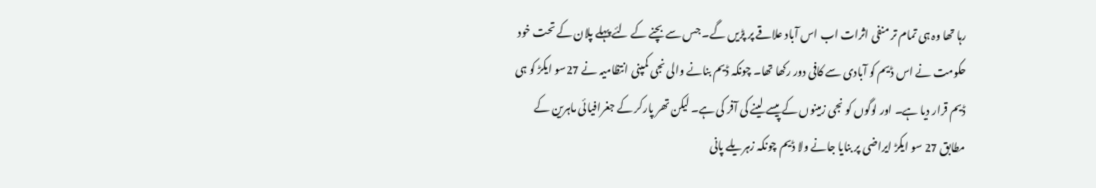رہا تھا وہ ہی تمام تر منفی اثرات اب اس آباد علاقے پر پڑیں گے۔ جس سے بچنے کے لئے پہلے پلان کے تحت خود حکومت نے اس ڈیم کو آبادی سے کافی دور رکھا تھا۔ چونکہ ڈیم بنانے والی نجی کمپنی انتظامیہ نے 27سو ایکڑ کو ہی ڈیم قرار دیا ہے۔ اور لوگوں کو نجی زمینوں کے پیسے لینے کی آفر کی ہے۔ لیکن تھر پارکر کے جغرافیائی ماہرین کے مطابق 27 سو ایکڑ ایراضی پر بنایا جانے ولا ڈیم چونکہ زہریلے پانی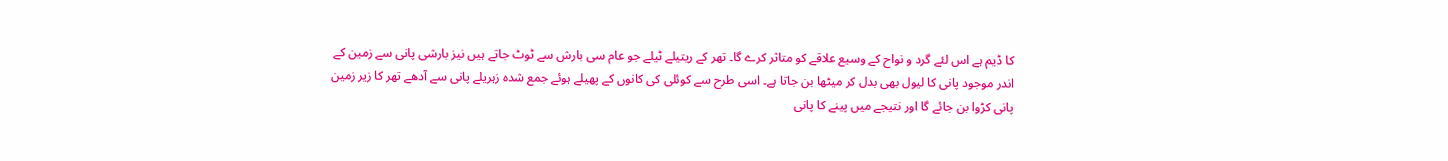کا ڈیم ہے اس لئے گرد و نواح کے وسیع علاقے کو متاثر کرے گا۔ تھر کے ریتیلے ٹیلے جو عام سی بارش سے ٹوٹ جاتے ہیں نیز بارشی پانی سے زمین کے اندر موجود پانی کا لیول بھی بدل کر میٹھا بن جاتا ہے۔ اسی طرح سے کوئلی کی کانوں کے پھیلے ہوئے جمع شدہ زہریلے پانی سے آدھے تھر کا زیر زمین پانی کڑوا بن جائے گا اور نتیجے میں پینے کا پانی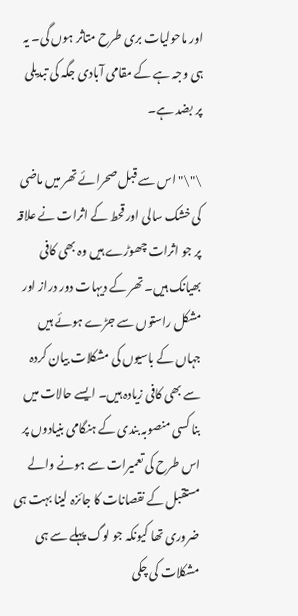اور ماحولیات بری طرح متاثر ہوں گی۔ یہ ہی وجہ ہے کے مقامی آبادی جگہ کی تبدیلی پر بضد ہے۔

\"\"اس سے قبل صحرائے تھر میں ماضی کی خشک سالی اور قحط کے اثرات نے علاقہ پر جو اثرات چھوڑے ہیں وہ بھی کافی بھیانک ہیں۔ تھر کے دیہات دور دراز اور مشکل راستوں سے جڑے ہوئے ہیں جہاں کے باسیوں کی مشکلات بیان کردہ سے بھی کافی زیادہ ہیں۔ ایسے حالات میں بنا کسی منصوبہ بندی کے ہنگامی بنیادوں پر اس طرح کی تعمیرات سے ہونے والے مستقبل کے نقصانات کا جائزہ لینا بہت ہی ضروری تھا کیونکہ جو لوگ پہلے سے ہی مشکلات کی چکی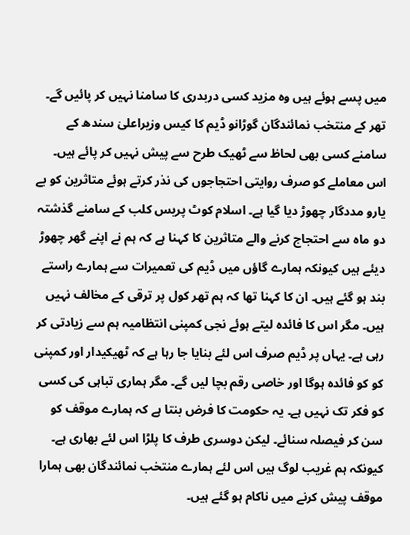میں پسے ہوئے ہیں وہ مزید کسی دربدری کا سامنا نہیں کر پائیں گے۔ تھر کے منتخب نمائندگان گوڑانو ڈیم کا کیس وزیراعلیٰ سندھ کے سامنے کسی بھی لحاظ سے ٹھیک طرح سے پیش نہیں کر پائے ہیں۔ اس معاملے کو صرف روایتی احتجاجوں کی نذر کرتے ہوئے متاثرین کو بے یارو مددگار چھوڑ دیا گیا ہے۔ اسلام کوٹ پریس کلب کے سامنے گذشتہ دو ماہ سے احتجاج کرنے والے متاثرین کا کہنا ہے کہ ہم نے اپنے گھر چھوڑ دیئے ہیں کیونکہ ہمارے گاؤں میں ڈیم کی تعمیرات سے ہمارے راستے بند ہو گئے ہیں۔ ان کا کہنا تھا کہ ہم تھر کول پر ترقی کے مخالف نہیں ہیں۔ مگر اس کا فائدہ لیتے ہوئے نجی کمپنی انتظامیہ ہم سے زیادتی کر رہی ہے۔ یہاں پر ڈیم صرف اس لئے بنایا جا رہا ہے کہ ٹھیکیدار اور کمپنی کو کو فائدہ ہوگا اور خاصی رقم بچا لیں گے۔ مگر ہماری تباہی کی کسی کو فکر تک نہیں ہے۔ یہ حکومت کا فرض بنتا ہے کہ ہمارے موقف کو سن کر فیصلہ سنائے۔ لیکن دوسری طرف کا پلڑا اس لئے بھاری ہے۔ کیونکہ ہم غریب لوگ ہیں اس لئے ہمارے منتخب نمائندگان بھی ہمارا موقف پیش کرنے میں ناکام ہو گئے ہیں۔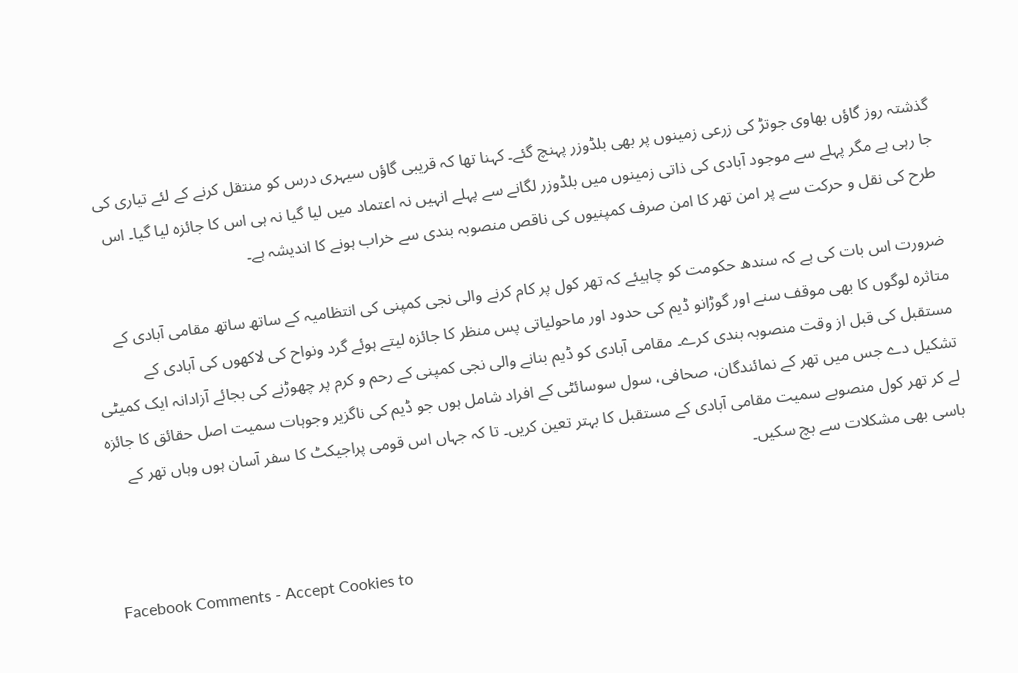گذشتہ روز گاؤں بھاوی جوتڑ کی زرعی زمینوں پر بھی بلڈوزر پہنچ گئے۔ کہنا تھا کہ قریبی گاؤں سیہری درس کو منتقل کرنے کے لئے تیاری کی جا رہی ہے مگر پہلے سے موجود آبادی کی ذاتی زمینوں میں بلڈوزر لگانے سے پہلے انہیں نہ اعتماد میں لیا گیا نہ ہی اس کا جائزہ لیا گیا۔ اس طرح کی نقل و حرکت سے پر امن تھر کا امن صرف کمپنیوں کی ناقص منصوبہ بندی سے خراب ہونے کا اندیشہ ہے۔

ضرورت اس بات کی ہے کہ سندھ حکومت کو چاہیئے کہ تھر کول پر کام کرنے والی نجی کمپنی کی انتظامیہ کے ساتھ ساتھ مقامی آبادی کے متاثرہ لوگوں کا بھی موقف سنے اور گوڑانو ڈیم کی حدود اور ماحولیاتی پس منظر کا جائزہ لیتے ہوئے گرد ونواح کی لاکھوں کی آبادی کے مستقبل کی قبل از وقت منصوبہ بندی کرے۔ مقامی آبادی کو ڈیم بنانے والی نجی کمپنی کے رحم و کرم پر چھوڑنے کی بجائے آزادانہ ایک کمیٹی تشکیل دے جس میں تھر کے نمائندگان، صحافی، سول سوسائٹی کے افراد شامل ہوں جو ڈیم کی ناگزیر وجوہات سمیت اصل حقائق کا جائزہ لے کر تھر کول منصوبے سمیت مقامی آبادی کے مستقبل کا بہتر تعین کریں۔ تا کہ جہاں اس قومی پراجیکٹ کا سفر آسان ہوں وہاں تھر کے باسی بھی مشکلات سے بچ سکیں۔


Facebook Comments - Accept Cookies to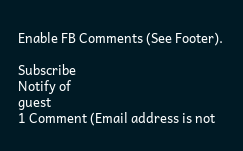Enable FB Comments (See Footer).

Subscribe
Notify of
guest
1 Comment (Email address is not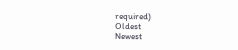required)
Oldest
Newest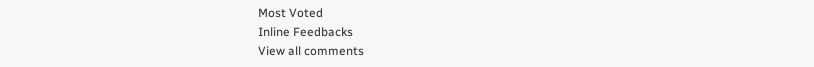Most Voted
Inline Feedbacks
View all comments